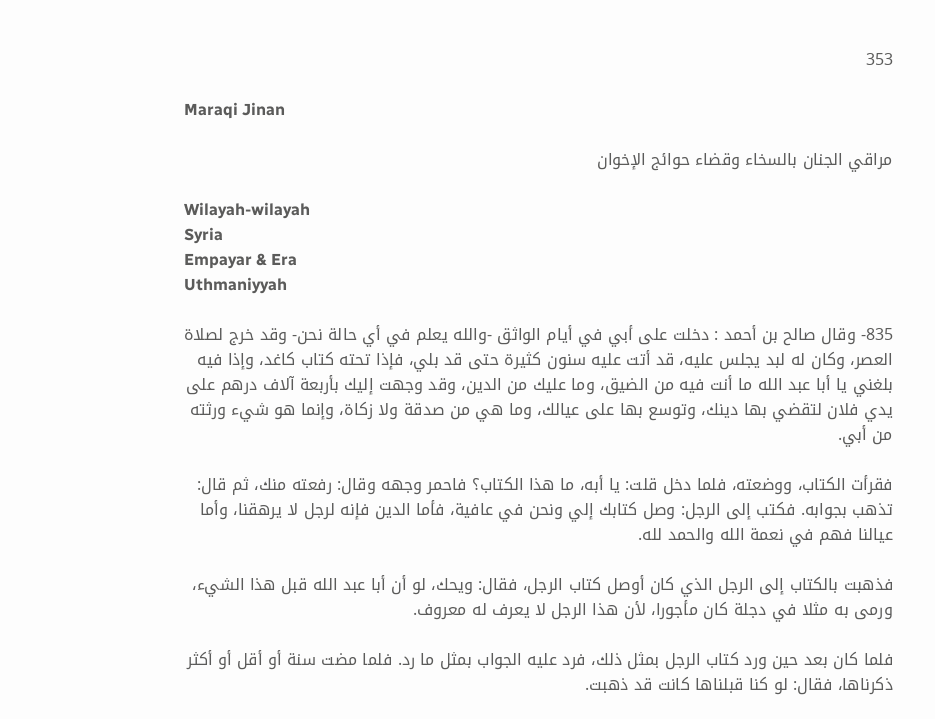353

Maraqi Jinan

مراقي الجنان بالسخاء وقضاء حوائج الإخوان

Wilayah-wilayah
Syria
Empayar & Era
Uthmaniyyah

835- وقال صالح بن أحمد : دخلت على أبي في أيام الواثق -والله يعلم في أي حالة نحن- وقد خرج لصلاة العصر، وكان له لبد يجلس عليه، قد أتت عليه سنون كثيرة حتى قد بلي، فإذا تحته كتاب كاغد، وإذا فيه بلغني يا أبا عبد الله ما أنت فيه من الضيق، وما عليك من الدين، وقد وجهت إليك بأربعة آلاف درهم على يدي فلان لتقضي بها دينك، وتوسع بها على عيالك، وما هي من صدقة ولا زكاة، وإنما هو شيء ورثته من أبي.

فقرأت الكتاب، ووضعته، فلما دخل قلت: يا أبه، ما هذا الكتاب؟ فاحمر وجهه وقال: رفعته منك، ثم قال: تذهب بجوابه. فكتب إلى الرجل: وصل كتابك إلي ونحن في عافية، فأما الدين فإنه لرجل لا يرهقنا، وأما عيالنا فهم في نعمة الله والحمد لله.

فذهبت بالكتاب إلى الرجل الذي كان أوصل كتاب الرجل، فقال: ويحك، لو أن أبا عبد الله قبل هذا الشيء، ورمى به مثلا في دجلة كان مأجورا، لأن هذا الرجل لا يعرف له معروف.

فلما كان بعد حين ورد كتاب الرجل بمثل ذلك، فرد عليه الجواب بمثل ما رد. فلما مضت سنة أو أقل أو أكثر ذكرناها، فقال: لو كنا قبلناها كانت قد ذهبت.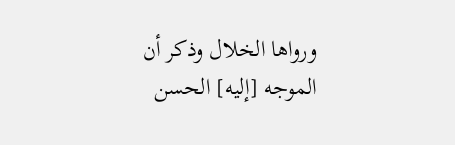ورواها الخلال وذكر أن الموجه [إليه] الحسن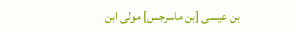بن عيسى [بن ماسرجس] مولى ابن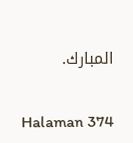المبارك.

Halaman 374